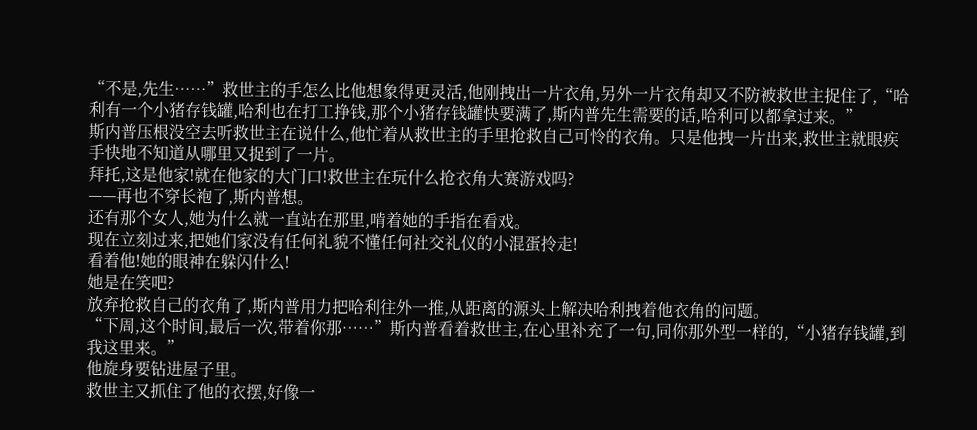“不是,先生……”救世主的手怎么比他想象得更灵活,他刚拽出一片衣角,另外一片衣角却又不防被救世主捉住了,“哈利有一个小猪存钱罐,哈利也在打工挣钱,那个小猪存钱罐快要满了,斯内普先生需要的话,哈利可以都拿过来。”
斯内普压根没空去听救世主在说什么,他忙着从救世主的手里抢救自己可怜的衣角。只是他拽一片出来,救世主就眼疾手快地不知道从哪里又捉到了一片。
拜托,这是他家!就在他家的大门口!救世主在玩什么抢衣角大赛游戏吗?
——再也不穿长袍了,斯内普想。
还有那个女人,她为什么就一直站在那里,啃着她的手指在看戏。
现在立刻过来,把她们家没有任何礼貌不懂任何社交礼仪的小混蛋拎走!
看着他!她的眼神在躲闪什么!
她是在笑吧?
放弃抢救自己的衣角了,斯内普用力把哈利往外一推,从距离的源头上解决哈利拽着他衣角的问题。
“下周,这个时间,最后一次,带着你那……”斯内普看着救世主,在心里补充了一句,同你那外型一样的,“小猪存钱罐,到我这里来。”
他旋身要钻进屋子里。
救世主又抓住了他的衣摆,好像一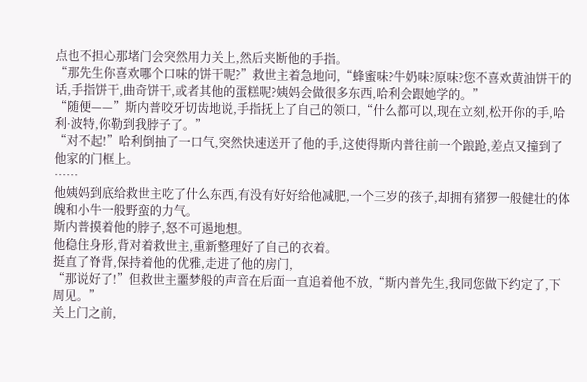点也不担心那堵门会突然用力关上,然后夹断他的手指。
“那先生你喜欢哪个口味的饼干呢?”救世主着急地问,“蜂蜜味?牛奶味?原味?您不喜欢黄油饼干的话,手指饼干,曲奇饼干,或者其他的蛋糕呢?姨妈会做很多东西,哈利会跟她学的。”
“随便——”斯内普咬牙切齿地说,手指抚上了自己的领口,“什么都可以,现在立刻,松开你的手,哈利·波特,你勒到我脖子了。”
“对不起!”哈利倒抽了一口气,突然快速送开了他的手,这使得斯内普往前一个踉跄,差点又撞到了他家的门框上。
……
他姨妈到底给救世主吃了什么东西,有没有好好给他减肥,一个三岁的孩子,却拥有猪猡一般健壮的体魄和小牛一般野蛮的力气。
斯内普摸着他的脖子,怒不可遏地想。
他稳住身形,背对着救世主,重新整理好了自己的衣着。
挺直了脊背,保持着他的优雅,走进了他的房门,
“那说好了!”但救世主噩梦般的声音在后面一直追着他不放,“斯内普先生,我同您做下约定了,下周见。”
关上门之前,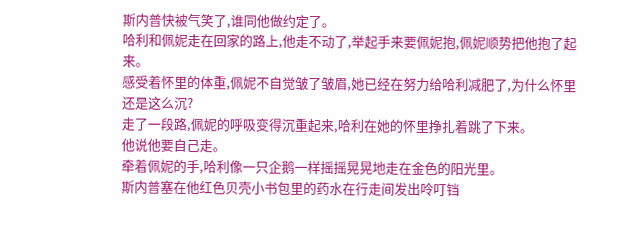斯内普快被气笑了,谁同他做约定了。
哈利和佩妮走在回家的路上,他走不动了,举起手来要佩妮抱,佩妮顺势把他抱了起来。
感受着怀里的体重,佩妮不自觉皱了皱眉,她已经在努力给哈利减肥了,为什么怀里还是这么沉?
走了一段路,佩妮的呼吸变得沉重起来,哈利在她的怀里挣扎着跳了下来。
他说他要自己走。
牵着佩妮的手,哈利像一只企鹅一样摇摇晃晃地走在金色的阳光里。
斯内普塞在他红色贝壳小书包里的药水在行走间发出呤叮铛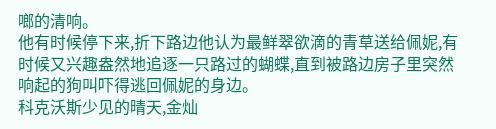啷的清响。
他有时候停下来,折下路边他认为最鲜翠欲滴的青草送给佩妮,有时候又兴趣盎然地追逐一只路过的蝴蝶,直到被路边房子里突然响起的狗叫吓得逃回佩妮的身边。
科克沃斯少见的晴天,金灿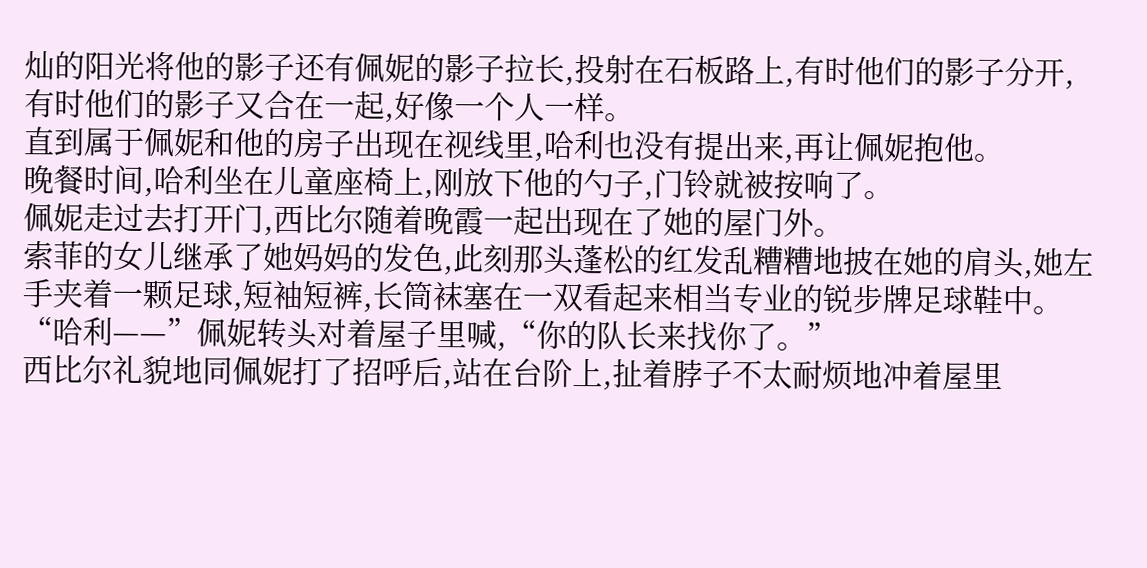灿的阳光将他的影子还有佩妮的影子拉长,投射在石板路上,有时他们的影子分开,有时他们的影子又合在一起,好像一个人一样。
直到属于佩妮和他的房子出现在视线里,哈利也没有提出来,再让佩妮抱他。
晚餐时间,哈利坐在儿童座椅上,刚放下他的勺子,门铃就被按响了。
佩妮走过去打开门,西比尔随着晚霞一起出现在了她的屋门外。
索菲的女儿继承了她妈妈的发色,此刻那头蓬松的红发乱糟糟地披在她的肩头,她左手夹着一颗足球,短袖短裤,长筒袜塞在一双看起来相当专业的锐步牌足球鞋中。
“哈利——”佩妮转头对着屋子里喊,“你的队长来找你了。”
西比尔礼貌地同佩妮打了招呼后,站在台阶上,扯着脖子不太耐烦地冲着屋里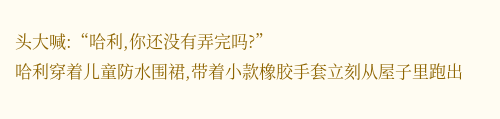头大喊:“哈利,你还没有弄完吗?”
哈利穿着儿童防水围裙,带着小款橡胶手套立刻从屋子里跑出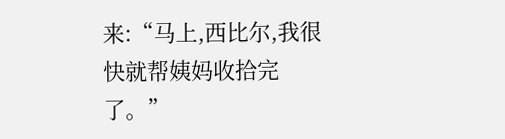来:“马上,西比尔,我很快就帮姨妈收拾完了。”